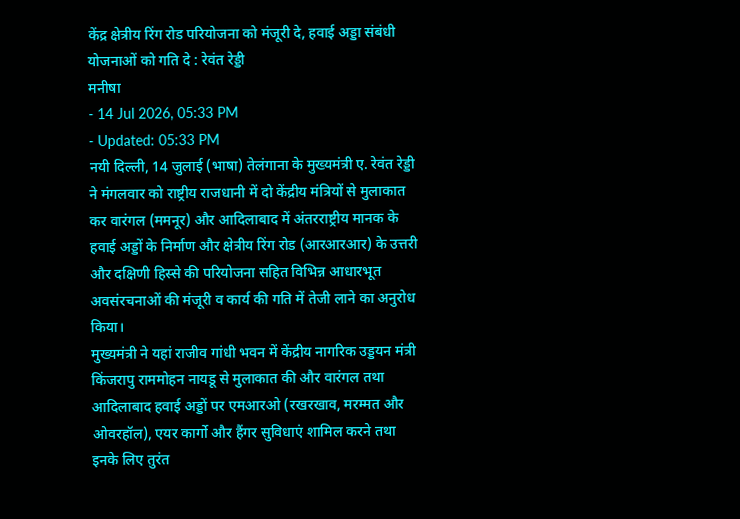केंद्र क्षेत्रीय रिंग रोड परियोजना को मंजूरी दे, हवाई अड्डा संबंधी योजनाओं को गति दे : रेवंत रेड्डी
मनीषा
- 14 Jul 2026, 05:33 PM
- Updated: 05:33 PM
नयी दिल्ली, 14 जुलाई (भाषा) तेलंगाना के मुख्यमंत्री ए. रेवंत रेड्डी ने मंगलवार को राष्ट्रीय राजधानी में दो केंद्रीय मंत्रियों से मुलाकात कर वारंगल (ममनूर) और आदिलाबाद में अंतरराष्ट्रीय मानक के हवाई अड्डों के निर्माण और क्षेत्रीय रिंग रोड (आरआरआर) के उत्तरी और दक्षिणी हिस्से की परियोजना सहित विभिन्न आधारभूत अवसंरचनाओं की मंजूरी व कार्य की गति में तेजी लाने का अनुरोध किया।
मुख्यमंत्री ने यहां राजीव गांधी भवन में केंद्रीय नागरिक उड्डयन मंत्री किंजरापु राममोहन नायडू से मुलाकात की और वारंगल तथा आदिलाबाद हवाई अड्डों पर एमआरओ (रखरखाव, मरम्मत और ओवरहॉल), एयर कार्गो और हैंगर सुविधाएं शामिल करने तथा इनके लिए तुरंत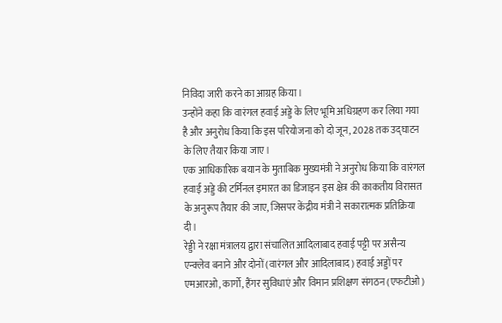निविदा जारी करने का आग्रह किया।
उन्होंने कहा कि वारंगल हवाई अड्डे के लिए भूमि अधिग्रहण कर लिया गया है और अनुरोध किया कि इस परियोजना को दो जून, 2028 तक उद्घाटन के लिए तैयार किया जाए।
एक आधिकारिक बयान के मुताबिक मुख्यमंत्री ने अनुरोध किया कि वारंगल हवाई अड्डे की टर्मिनल इमारत का डिजाइन इस क्षेत्र की काकतीय विरासत के अनुरूप तैयार की जाए, जिसपर केंद्रीय मंत्री ने सकारात्मक प्रतिक्रिया दी।
रेड्डी ने रक्षा मंत्रालय द्वारा संचालित आदिलाबाद हवाई पट्टी पर असैन्य एन्क्लेव बनाने और दोनों (वारंगल और आदिलाबाद) हवाई अड्डों पर एमआरओ, कार्गो, हैंगर सुविधाएं और विमान प्रशिक्षण संगठन (एफटीओ)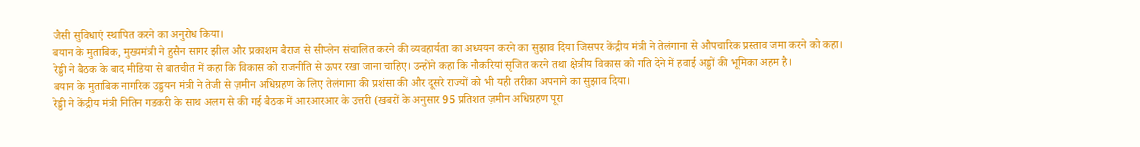जैसी सुविधाएं स्थापित करने का अनुरोध किया।
बयान के मुताबिक, मुख्यमंत्री ने हुसैन सागर झील और प्रकाशम बैराज से सीप्लेन संचालित करने की व्यवहार्यता का अध्ययन करने का सुझाव दिया जिसपर केंद्रीय मंत्री ने तेलंगाना से औपचारिक प्रस्ताव जमा करने को कहा।
रेड्डी ने बैठक के बाद मीडिया से बातचीत में कहा कि विकास को राजनीति से ऊपर रखा जाना चाहिए। उन्होंने कहा कि नौकरियां सृजित करने तथा क्षेत्रीय विकास को गति देने में हवाई अड्डों की भूमिका अहम है।
बयान के मुताबिक नागरिक उड्डयन मंत्री ने तेजी से ज़मीन अधिग्रहण के लिए तेलंगाना की प्रशंसा की और दूसरे राज्यों को भी यही तरीका अपनाने का सुझाव दिया।
रेड्डी ने केंद्रीय मंत्री नितिन गडकरी के साथ अलग से की गई बैठक में आरआरआर के उत्तरी (खबरों के अनुसार 95 प्रतिशत ज़मीन अधिग्रहण पूरा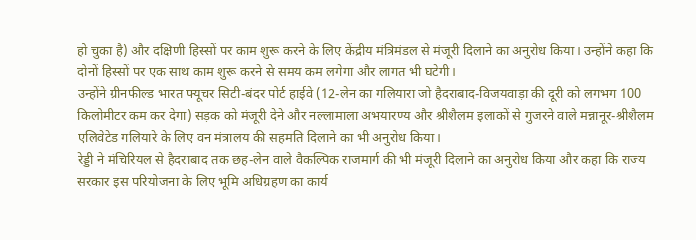हो चुका है) और दक्षिणी हिस्सों पर काम शुरू करने के लिए केंद्रीय मंत्रिमंडल से मंजूरी दिलाने का अनुरोध किया। उन्होंने कहा कि दोनों हिस्सों पर एक साथ काम शुरू करने से समय कम लगेगा और लागत भी घटेगी।
उन्होंने ग्रीनफील्ड भारत फ्यूचर सिटी-बंदर पोर्ट हाईवे (12-लेन का गलियारा जो हैदराबाद-विजयवाड़ा की दूरी को लगभग 100 किलोमीटर कम कर देगा) सड़क को मंजूरी देने और नल्लामाला अभयारण्य और श्रीशैलम इलाकों से गुजरने वाले मन्नानूर-श्रीशैलम एलिवेटेड गलियारे के लिए वन मंत्रालय की सहमति दिलाने का भी अनुरोध किया।
रेड्डी ने मंचिरियल से हैदराबाद तक छह-लेन वाले वैकल्पिक राजमार्ग की भी मंजूरी दिलाने का अनुरोध किया और कहा कि राज्य सरकार इस परियोजना के लिए भूमि अधिग्रहण का कार्य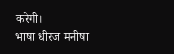करेगी।
भाषा धीरज मनीषा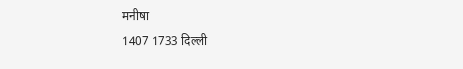मनीषा
1407 1733 दिल्ली